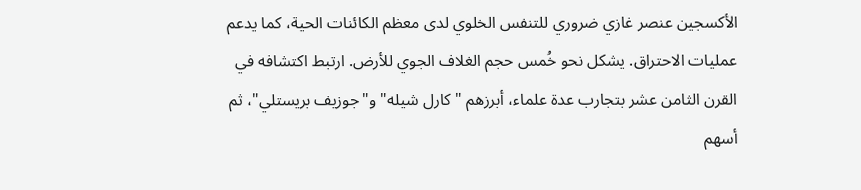الأكسجين عنصر غازي ضروري للتنفس الخلوي لدى معظم الكائنات الحية، كما يدعم عمليات الاحتراق. يشكل نحو خُمس حجم الغلاف الجوي للأرض. ارتبط اكتشافه في القرن الثامن عشر بتجارب عدة علماء، أبرزهم "كارل شيله" و"جوزيف بريستلي"، ثم أسهم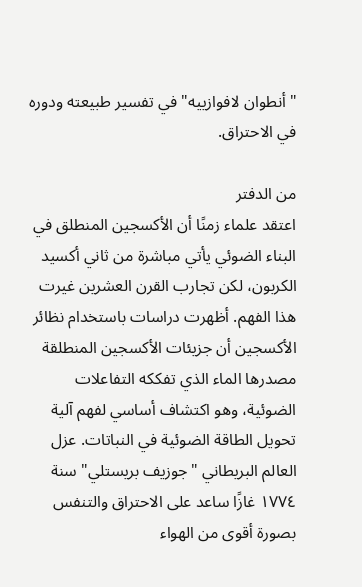"أنطوان لافوازييه" في تفسير طبيعته ودوره في الاحتراق.

من الدفتر
اعتقد علماء زمنًا أن الأكسجين المنطلق في البناء الضوئي يأتي مباشرة من ثاني أكسيد الكربون، لكن تجارب القرن العشرين غيرت هذا الفهم. أظهرت دراسات باستخدام نظائر الأكسجين أن جزيئات الأكسجين المنطلقة مصدرها الماء الذي تفككه التفاعلات الضوئية، وهو اكتشاف أساسي لفهم آلية تحويل الطاقة الضوئية في النباتات. عزل العالم البريطاني "جوزيف بريستلي" سنة ١٧٧٤ غازًا ساعد على الاحتراق والتنفس بصورة أقوى من الهواء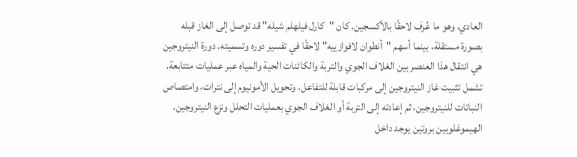العادي، وهو ما عُرف لاحقًا بالأكسجين. كان "كارل فيلهلم شيله" قد توصل إلى الغاز قبله بصورة مستقلة، بينما أسهم "أنطوان لافوازييه" لاحقًا في تفسير دوره وتسميته. دورة النيتروجين هي انتقال هذا العنصر بين الغلاف الجوي والتربة والكائنات الحية والمياه عبر عمليات متتابعة. تشمل تثبيت غاز النيتروجين إلى مركبات قابلة للتفاعل، وتحويل الأمونيوم إلى نترات، وامتصاص النباتات للنيتروجين، ثم إعادته إلى التربة أو الغلاف الجوي بعمليات التحلل ونزع النيتروجين. الهيموغلوبين بروتين يوجد داخل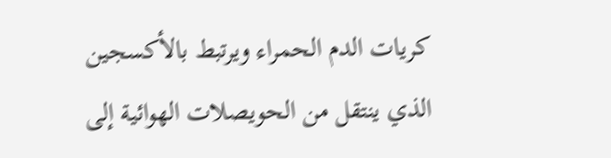كريات الدم الحمراء ويرتبط بالأكسجين الذي ينتقل من الحويصلات الهوائية إلى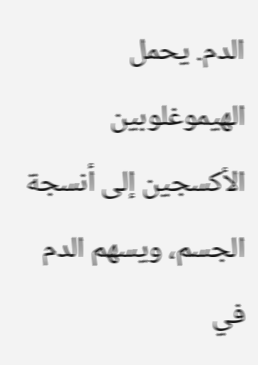الدم. يحمل الهيموغلوبين الأكسجين إلى أنسجة الجسم، ويسهم الدم في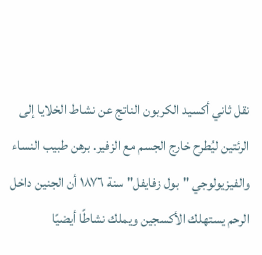نقل ثاني أكسيد الكربون الناتج عن نشاط الخلايا إلى الرئتين ليُطرح خارج الجسم مع الزفير. برهن طبيب النساء والفيزيولوجي "بول زفايفل" سنة ١٨٧٦ أن الجنين داخل الرحم يستهلك الأكسجين ويملك نشاطًا أيضيًا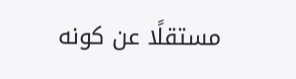مستقلًا عن كونه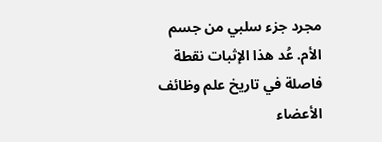مجرد جزء سلبي من جسم الأم. عُد هذا الإثبات نقطة فاصلة في تاريخ علم وظائف الأعضاء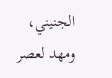الجنيني، ومهد لعصر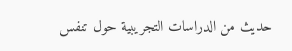حديث من الدراسات التجريبية حول تنفس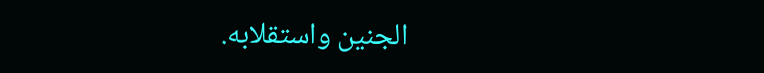الجنين واستقلابه.